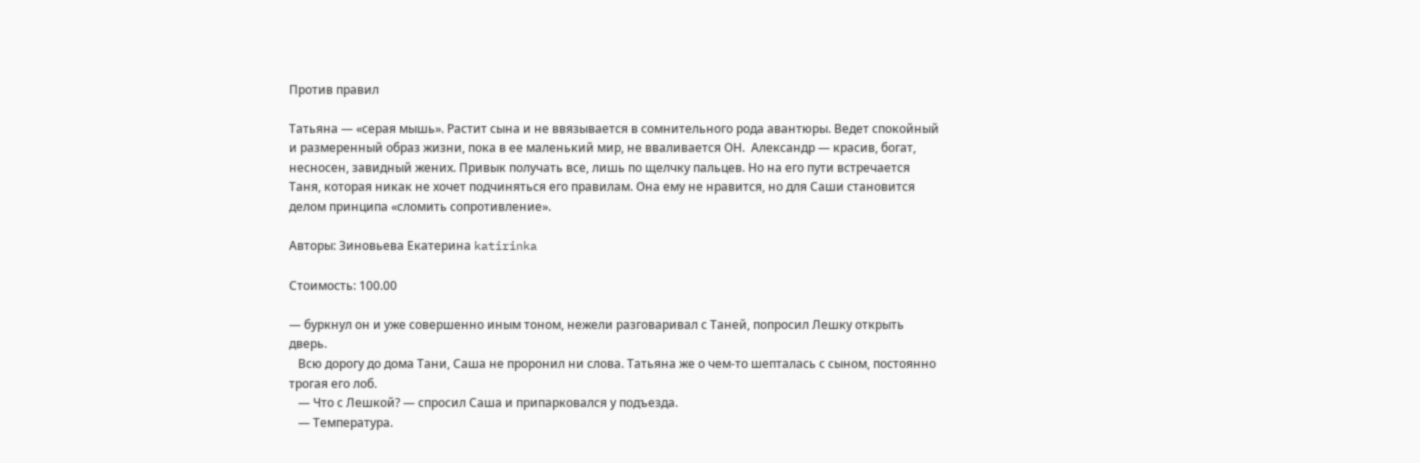Против правил

Татьяна — «серая мышь». Растит сына и не ввязывается в сомнительного рода авантюры. Ведет спокойный и размеренный образ жизни, пока в ее маленький мир, не вваливается ОН.  Александр — красив, богат, несносен, завидный жених. Привык получать все, лишь по щелчку пальцев. Но на его пути встречается Таня, которая никак не хочет подчиняться его правилам. Она ему не нравится, но для Саши становится делом принципа «сломить сопротивление».

Авторы: Зиновьева Екатерина katirinka

Стоимость: 100.00

— буркнул он и уже совершенно иным тоном, нежели разговаривал с Таней, попросил Лешку открыть дверь.
   Всю дорогу до дома Тани, Саша не проронил ни слова. Татьяна же о чем-то шепталась с сыном, постоянно трогая его лоб.
   — Что с Лешкой? — спросил Саша и припарковался у подъезда.
   — Температура.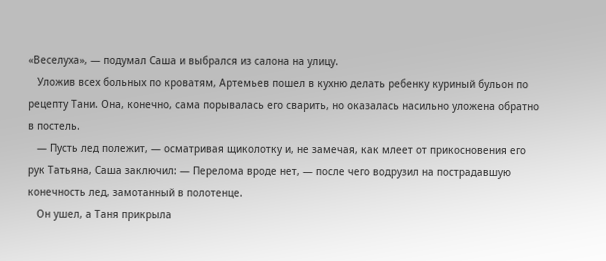«Веселуха», — подумал Саша и выбрался из салона на улицу.
   Уложив всех больных по кроватям, Артемьев пошел в кухню делать ребенку куриный бульон по рецепту Тани. Она, конечно, сама порывалась его сварить, но оказалась насильно уложена обратно в постель.
   — Пусть лед полежит, — осматривая щиколотку и, не замечая, как млеет от прикосновения его рук Татьяна, Саша заключил: — Перелома вроде нет, — после чего водрузил на пострадавшую конечность лед, замотанный в полотенце.
   Он ушел, а Таня прикрыла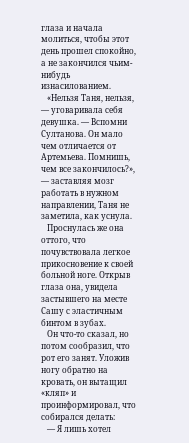глаза и начала молиться, чтобы этот день прошел спокойно, а не закончился чьим-нибудь изнасилованием.
   «Нельзя Таня, нельзя, — уговаривала себя девушка. — Вспомни Султанова. Он мало чем отличается от Артемьева. Помнишь, чем все закончилось?», — заставляя мозг работать в нужном направлении, Таня не заметила, как уснула.
   Проснулась же она оттого, что почувствовала легкое прикосновение к своей больной ноге. Открыв глаза она, увидела застывшего на месте Сашу с эластичным бинтом в зубах.
   Он что-то сказал, но потом сообразил, что рот его занят. Уложив ногу обратно на кровать, он вытащил «кляп» и проинформировал, что собирался делать:
   — Я лишь хотел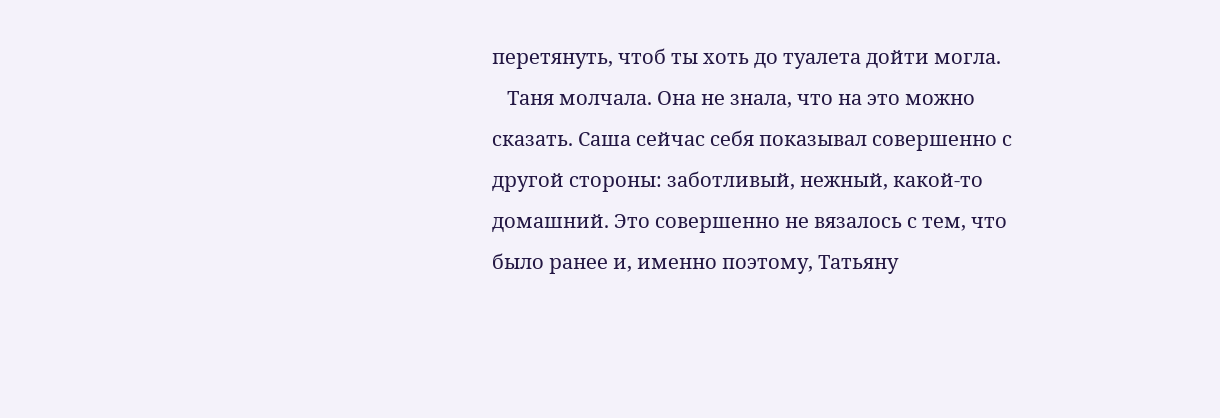перетянуть, чтоб ты хоть до туалета дойти могла.
   Таня молчала. Она не знала, что на это можно сказать. Саша сейчас себя показывал совершенно с другой стороны: заботливый, нежный, какой-то домашний. Это совершенно не вязалось с тем, что было ранее и, именно поэтому, Татьяну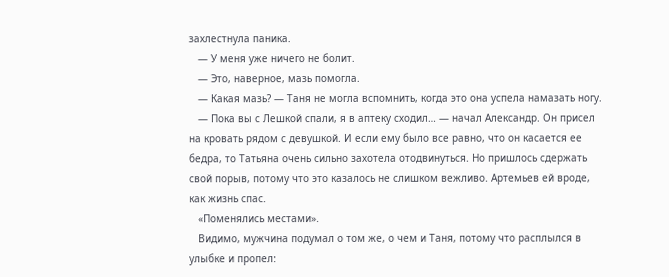захлестнула паника.
   — У меня уже ничего не болит.
   — Это, наверное, мазь помогла.
   — Какая мазь? — Таня не могла вспомнить, когда это она успела намазать ногу.
   — Пока вы с Лешкой спали, я в аптеку сходил… — начал Александр. Он присел на кровать рядом с девушкой. И если ему было все равно, что он касается ее бедра, то Татьяна очень сильно захотела отодвинуться. Но пришлось сдержать свой порыв, потому что это казалось не слишком вежливо. Артемьев ей вроде, как жизнь спас.
   «Поменялись местами».
   Видимо, мужчина подумал о том же, о чем и Таня, потому что расплылся в улыбке и пропел: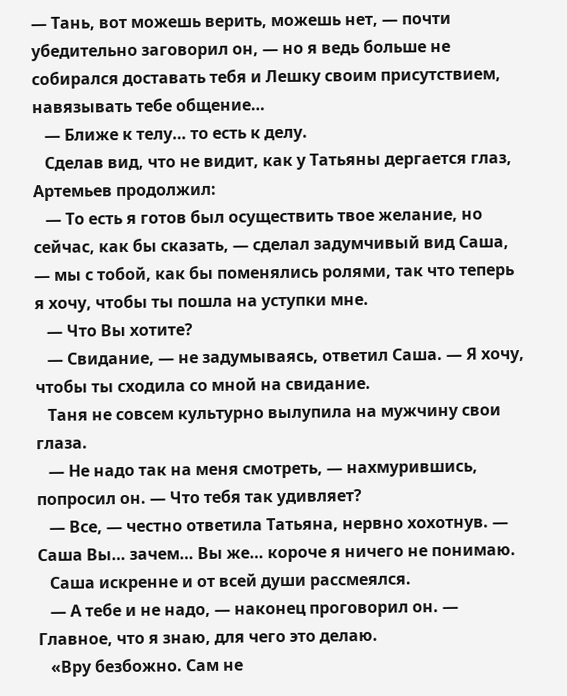— Тань, вот можешь верить, можешь нет, — почти убедительно заговорил он, — но я ведь больше не собирался доставать тебя и Лешку своим присутствием, навязывать тебе общение…
   — Ближе к телу… то есть к делу.
   Сделав вид, что не видит, как у Татьяны дергается глаз, Артемьев продолжил:
   — То есть я готов был осуществить твое желание, но сейчас, как бы сказать, — сделал задумчивый вид Саша, — мы с тобой, как бы поменялись ролями, так что теперь я хочу, чтобы ты пошла на уступки мне.
   — Что Вы хотите?
   — Свидание, — не задумываясь, ответил Саша. — Я хочу, чтобы ты сходила со мной на свидание.
   Таня не совсем культурно вылупила на мужчину свои глаза.
   — Не надо так на меня смотреть, — нахмурившись, попросил он. — Что тебя так удивляет?
   — Все, — честно ответила Татьяна, нервно хохотнув. — Саша Вы… зачем… Вы же… короче я ничего не понимаю.
   Саша искренне и от всей души рассмеялся.
   — А тебе и не надо, — наконец проговорил он. — Главное, что я знаю, для чего это делаю.
   «Вру безбожно. Сам не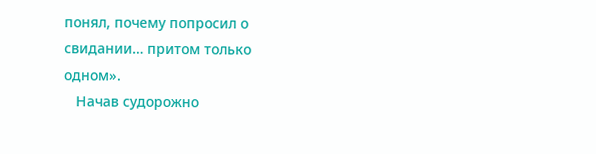понял, почему попросил о свидании… притом только одном».
   Начав судорожно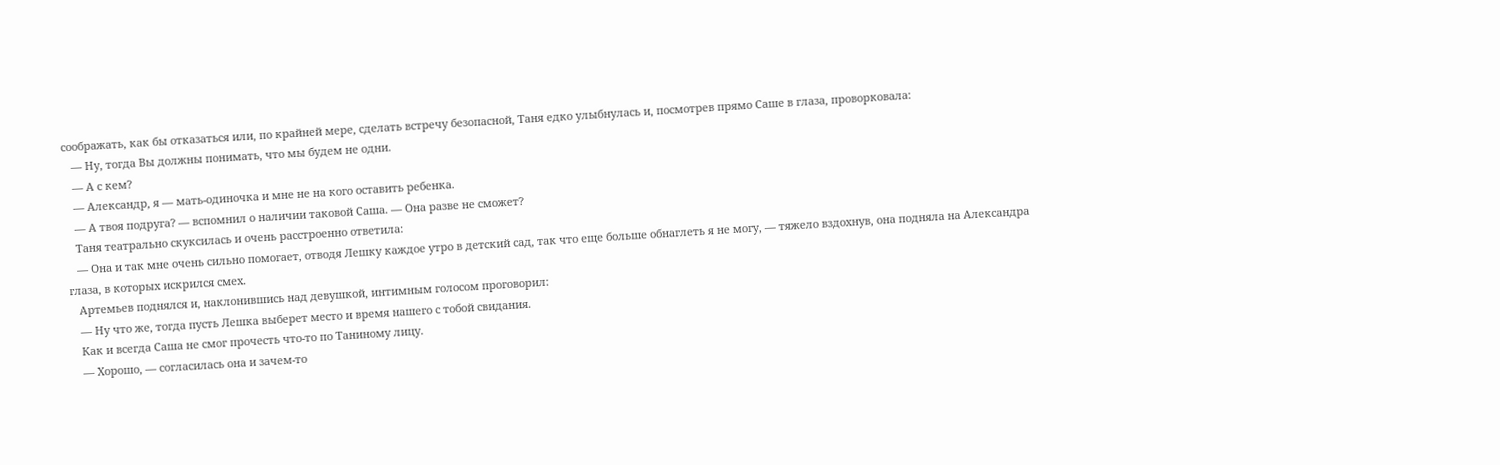соображать, как бы отказаться или, по крайней мере, сделать встречу безопасной, Таня едко улыбнулась и, посмотрев прямо Саше в глаза, проворковала:
   — Ну, тогда Вы должны понимать, что мы будем не одни.
   — А с кем?
   — Александр, я — мать-одиночка и мне не на кого оставить ребенка.
   — А твоя подруга? — вспомнил о наличии таковой Саша. — Она разве не сможет?
   Таня театрально скуксилась и очень расстроенно ответила:
   — Она и так мне очень сильно помогает, отводя Лешку каждое утро в детский сад, так что еще больше обнаглеть я не могу, — тяжело вздохнув, она подняла на Александра глаза, в которых искрился смех.
   Артемьев поднялся и, наклонившись над девушкой, интимным голосом проговорил:
   — Ну что же, тогда пусть Лешка выберет место и время нашего с тобой свидания.
   Как и всегда Саша не смог прочесть что-то по Таниному лицу.
   — Хорошо, — согласилась она и зачем-то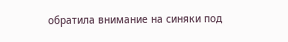обратила внимание на синяки под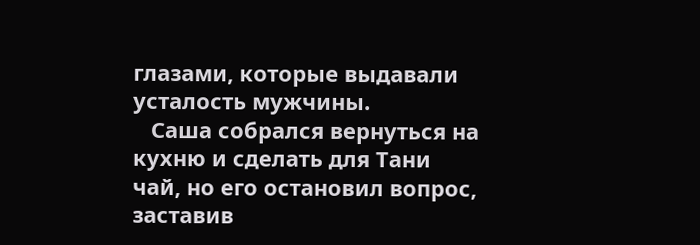глазами, которые выдавали усталость мужчины.
   Саша собрался вернуться на кухню и сделать для Тани чай, но его остановил вопрос, заставив